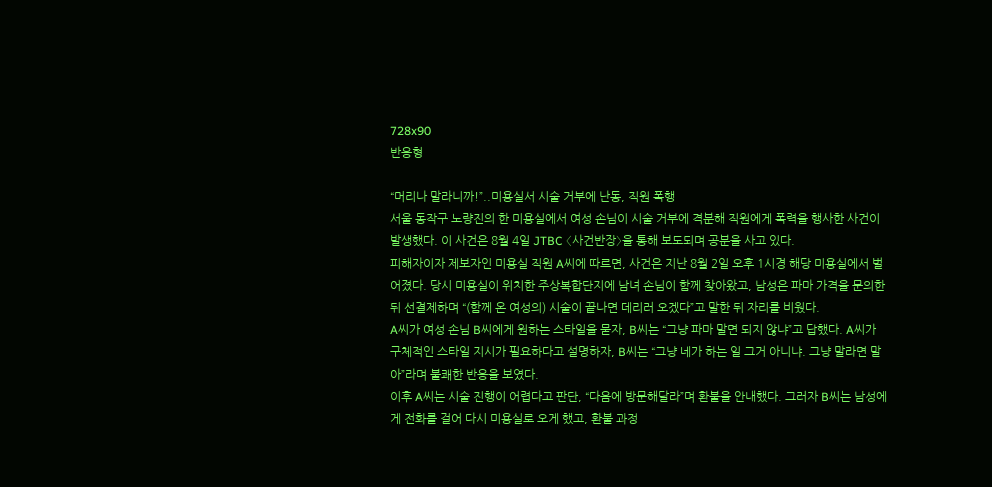728x90
반응형

“머리나 말라니까!”..미용실서 시술 거부에 난동, 직원 폭행
서울 동작구 노량진의 한 미용실에서 여성 손님이 시술 거부에 격분해 직원에게 폭력을 행사한 사건이 발생했다. 이 사건은 8월 4일 JTBC 〈사건반장〉을 통해 보도되며 공분을 사고 있다.
피해자이자 제보자인 미용실 직원 A씨에 따르면, 사건은 지난 8월 2일 오후 1시경 해당 미용실에서 벌어졌다. 당시 미용실이 위치한 주상복합단지에 남녀 손님이 함께 찾아왔고, 남성은 파마 가격을 문의한 뒤 선결제하며 “(함께 온 여성의) 시술이 끝나면 데리러 오겠다”고 말한 뒤 자리를 비웠다.
A씨가 여성 손님 B씨에게 원하는 스타일을 묻자, B씨는 “그냥 파마 말면 되지 않냐”고 답했다. A씨가 구체적인 스타일 지시가 필요하다고 설명하자, B씨는 “그냥 네가 하는 일 그거 아니냐. 그냥 말라면 말아”라며 불쾌한 반응을 보였다.
이후 A씨는 시술 진행이 어렵다고 판단, “다음에 방문해달라”며 환불을 안내했다. 그러자 B씨는 남성에게 전화를 걸어 다시 미용실로 오게 했고, 환불 과정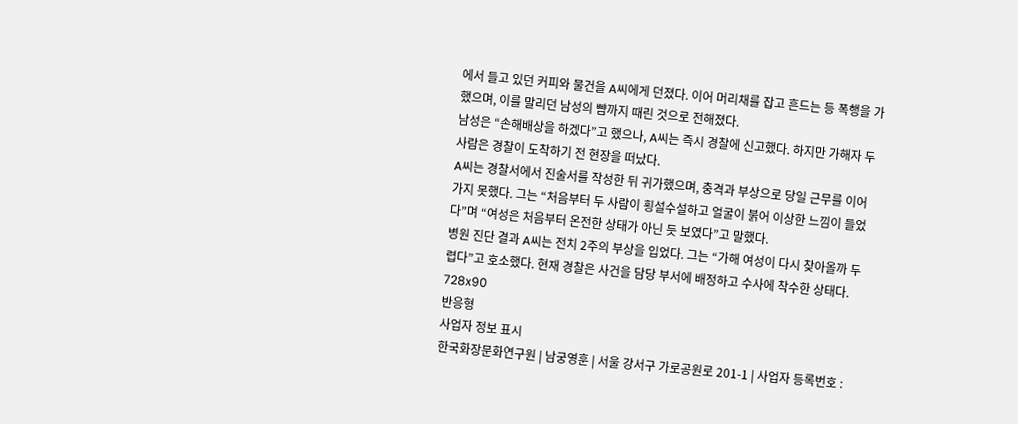에서 들고 있던 커피와 물건을 A씨에게 던졌다. 이어 머리채를 잡고 흔드는 등 폭행을 가했으며, 이를 말리던 남성의 뺨까지 때린 것으로 전해졌다.
남성은 “손해배상을 하겠다”고 했으나, A씨는 즉시 경찰에 신고했다. 하지만 가해자 두 사람은 경찰이 도착하기 전 현장을 떠났다.
A씨는 경찰서에서 진술서를 작성한 뒤 귀가했으며, 충격과 부상으로 당일 근무를 이어가지 못했다. 그는 “처음부터 두 사람이 횡설수설하고 얼굴이 붉어 이상한 느낌이 들었다”며 “여성은 처음부터 온전한 상태가 아닌 듯 보였다”고 말했다.
병원 진단 결과 A씨는 전치 2주의 부상을 입었다. 그는 “가해 여성이 다시 찾아올까 두렵다”고 호소했다. 현재 경찰은 사건을 담당 부서에 배정하고 수사에 착수한 상태다.
728x90
반응형
사업자 정보 표시
한국화장문화연구원 | 남궁영훈 | 서울 강서구 가로공원로 201-1 | 사업자 등록번호 :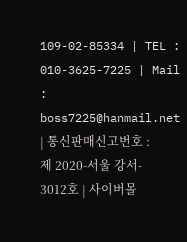109-02-85334 | TEL : 010-3625-7225 | Mail : boss7225@hanmail.net | 통신판매신고번호 : 제 2020-서울 강서- 3012호 | 사이버몰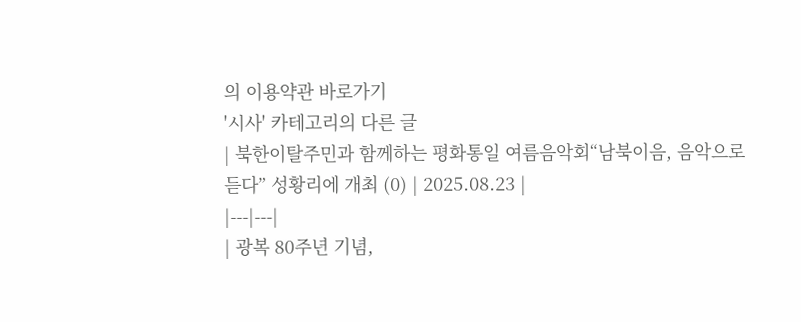의 이용약관 바로가기
'시사' 카테고리의 다른 글
| 북한이탈주민과 함께하는 평화통일 여름음악회“남북이음, 음악으로 듣다” 성황리에 개최 (0) | 2025.08.23 |
|---|---|
| 광복 80주년 기념,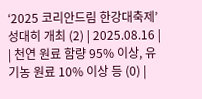‘2025 코리안드림 한강대축제’ 성대히 개최 (2) | 2025.08.16 |
| 천연 원료 함량 95% 이상, 유기농 원료 10% 이상 등 (0) |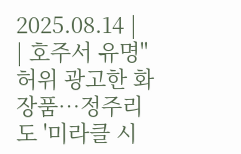2025.08.14 |
| 호주서 유명" 허위 광고한 화장품…정주리도 '미라클 시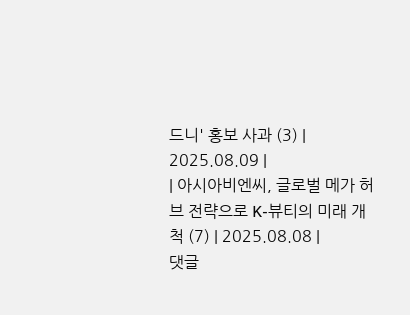드니' 홍보 사과 (3) | 2025.08.09 |
| 아시아비엔씨, 글로벌 메가 허브 전략으로 K-뷰티의 미래 개척 (7) | 2025.08.08 |
댓글